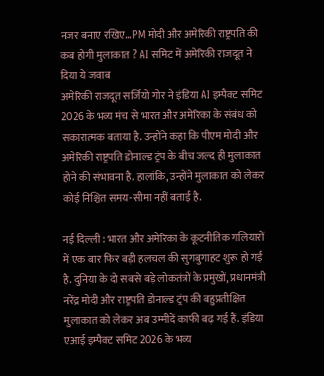नजर बनाए रखिए...PM मोदी और अमेरिकी राष्ट्रपति की कब होगी मुलाकात ? AI समिट में अमेरिकी राजदूत ने दिया ये जवाब
अमेरिकी राजदूत सर्जियो गोर ने इंडिया AI इम्पैक्ट समिट 2026 के भव्य मंच से भारत और अमेरिका के संबंध को सकारात्मक बताया है. उन्होंने कहा कि पीएम मोदी और अमेरिकी राष्ट्रपति डोनाल्ड ट्रंप के बीच जल्द ही मुलाकात होने की संभावना है. हालांकि, उन्होंने मुलाकात को लेकर कोई निश्चित समय-सीमा नहीं बताई है.

नई दिल्ली : भारत और अमेरिका के कूटनीतिक गलियारों में एक बार फिर बड़ी हलचल की सुगबुगाहट शुरू हो गई है. दुनिया के दो सबसे बड़े लोकतंत्रों के प्रमुखों, प्रधानमंत्री नरेंद्र मोदी और राष्ट्रपति डोनाल्ड ट्रंप की बहुप्रतीक्षित मुलाकात को लेकर अब उम्मीदें काफी बढ़ गई हैं. इंडिया एआई इम्पैक्ट समिट 2026 के भव्य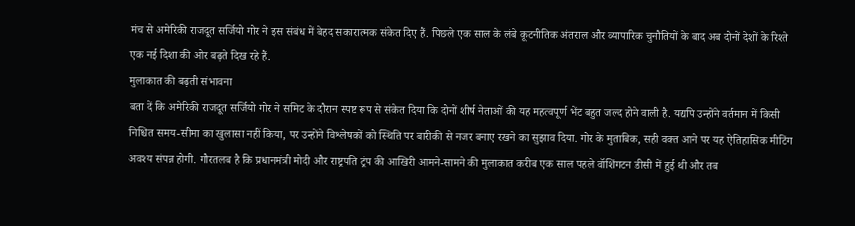मंच से अमेरिकी राजदूत सर्जियो गोर ने इस संबंध में बेहद सकारात्मक संकेत दिए हैं. पिछले एक साल के लंबे कूटनीतिक अंतराल और व्यापारिक चुनौतियों के बाद अब दोनों देशों के रिश्ते एक नई दिशा की ओर बढ़ते दिख रहे हैं.
मुलाकात की बढ़ती संभावना
बता दें कि अमेरिकी राजदूत सर्जियो गोर ने समिट के दौरान स्पष्ट रूप से संकेत दिया कि दोनों शीर्ष नेताओं की यह महत्वपूर्ण भेंट बहुत जल्द होने वाली है. यद्यपि उन्होंने वर्तमान में किसी निश्चित समय-सीमा का खुलासा नहीं किया, पर उन्होंने विश्लेषकों को स्थिति पर बारीकी से नजर बनाए रखने का सुझाव दिया. गोर के मुताबिक, सही वक्त आने पर यह ऐतिहासिक मीटिंग अवश्य संपन्न होगी. गौरतलब है कि प्रधानमंत्री मोदी और राष्ट्रपति ट्रंप की आखिरी आमने-सामने की मुलाकात करीब एक साल पहले वॉशिंगटन डीसी में हुई थी और तब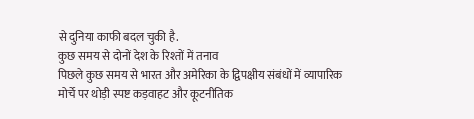से दुनिया काफी बदल चुकी है.
कुछ समय से दोनों देश के रिश्तों में तनाव
पिछले कुछ समय से भारत और अमेरिका के द्विपक्षीय संबंधों में व्यापारिक मोर्चे पर थोड़ी स्पष्ट कड़वाहट और कूटनीतिक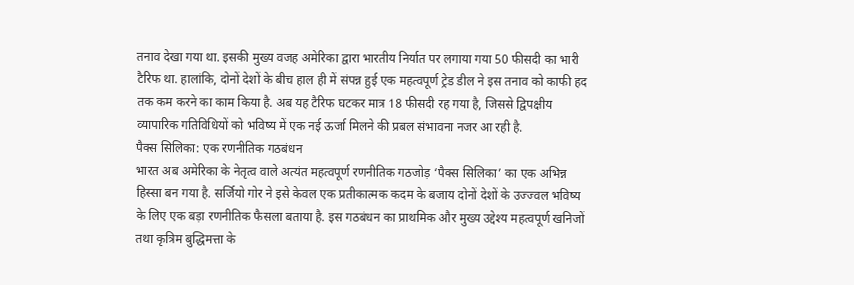तनाव देखा गया था. इसकी मुख्य वजह अमेरिका द्वारा भारतीय निर्यात पर लगाया गया 50 फीसदी का भारी टैरिफ था. हालांकि, दोनों देशों के बीच हाल ही में संपन्न हुई एक महत्वपूर्ण ट्रेड डील ने इस तनाव को काफी हद तक कम करने का काम किया है. अब यह टैरिफ घटकर मात्र 18 फीसदी रह गया है, जिससे द्विपक्षीय व्यापारिक गतिविधियों को भविष्य में एक नई ऊर्जा मिलने की प्रबल संभावना नजर आ रही है.
पैक्स सिलिका: एक रणनीतिक गठबंधन
भारत अब अमेरिका के नेतृत्व वाले अत्यंत महत्वपूर्ण रणनीतिक गठजोड़ ‘पैक्स सिलिका’ का एक अभिन्न हिस्सा बन गया है. सर्जियो गोर ने इसे केवल एक प्रतीकात्मक कदम के बजाय दोनों देशों के उज्ज्वल भविष्य के लिए एक बड़ा रणनीतिक फैसला बताया है. इस गठबंधन का प्राथमिक और मुख्य उद्देश्य महत्वपूर्ण खनिजों तथा कृत्रिम बुद्धिमत्ता के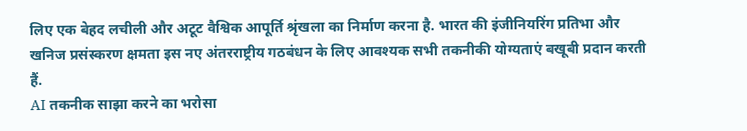लिए एक बेहद लचीली और अटूट वैश्विक आपूर्ति श्रृंखला का निर्माण करना है. भारत की इंजीनियरिंग प्रतिभा और खनिज प्रसंस्करण क्षमता इस नए अंतरराष्ट्रीय गठबंधन के लिए आवश्यक सभी तकनीकी योग्यताएं बखूबी प्रदान करती हैं.
AI तकनीक साझा करने का भरोसा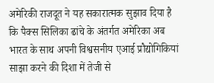अमेरिकी राजदूत ने यह सकारात्मक सुझाव दिया है कि पैक्स सिलिका ढांचे के अंतर्गत अमेरिका अब भारत के साथ अपनी विश्वसनीय एआई प्रौद्योगिकियां साझा करने की दिशा में तेजी से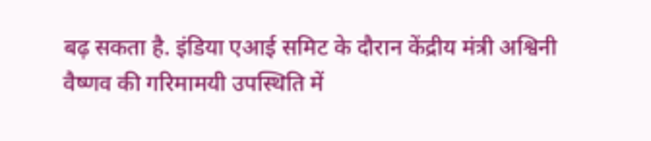बढ़ सकता है. इंडिया एआई समिट के दौरान केंद्रीय मंत्री अश्विनी वैष्णव की गरिमामयी उपस्थिति में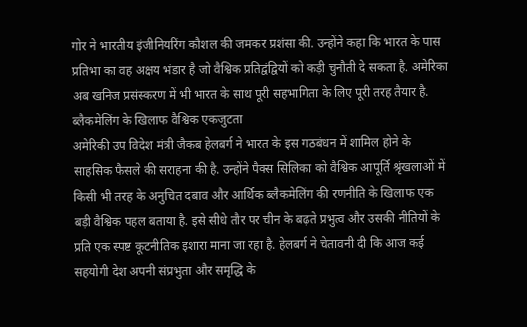गोर ने भारतीय इंजीनियरिंग कौशल की जमकर प्रशंसा की. उन्होंने कहा कि भारत के पास प्रतिभा का वह अक्षय भंडार है जो वैश्विक प्रतिद्वंद्वियों को कड़ी चुनौती दे सकता है. अमेरिका अब खनिज प्रसंस्करण में भी भारत के साथ पूरी सहभागिता के लिए पूरी तरह तैयार है.
ब्लैकमेलिंग के खिलाफ वैश्विक एकजुटता
अमेरिकी उप विदेश मंत्री जैकब हेलबर्ग ने भारत के इस गठबंधन में शामिल होने के साहसिक फैसले की सराहना की है. उन्होंने पैक्स सिलिका को वैश्विक आपूर्ति श्रृंखलाओं में किसी भी तरह के अनुचित दबाव और आर्थिक ब्लैकमेलिंग की रणनीति के खिलाफ एक बड़ी वैश्विक पहल बताया है. इसे सीधे तौर पर चीन के बढ़ते प्रभुत्व और उसकी नीतियों के प्रति एक स्पष्ट कूटनीतिक इशारा माना जा रहा है. हेलबर्ग ने चेतावनी दी कि आज कई सहयोगी देश अपनी संप्रभुता और समृद्धि के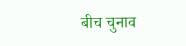बीच चुनाव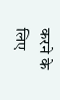करने के लिए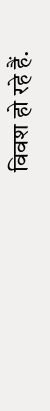विवश हो रहे हैं.